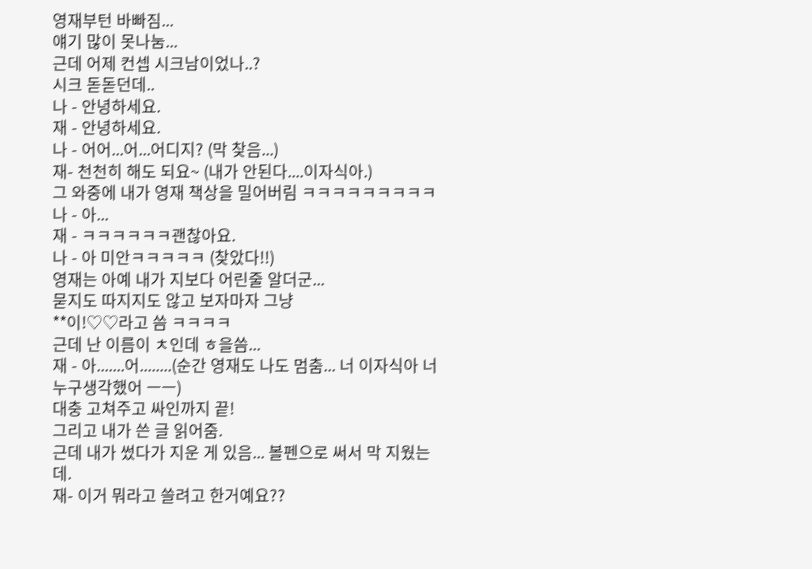영재부턴 바빠짐...
얘기 많이 못나눔...
근데 어제 컨셉 시크남이었나..?
시크 돋돋던데..
나 - 안녕하세요.
재 - 안녕하세요.
나 - 어어...어...어디지? (막 찾음...)
재- 천천히 해도 되요~ (내가 안된다....이자식아.)
그 와중에 내가 영재 책상을 밀어버림 ㅋㅋㅋㅋㅋㅋㅋㅋㅋ
나 - 아...
재 - ㅋㅋㅋㅋㅋㅋ괜찮아요.
나 - 아 미안ㅋㅋㅋㅋㅋ (찾았다!!)
영재는 아예 내가 지보다 어린줄 알더군...
묻지도 따지지도 않고 보자마자 그냥
**이!♡♡라고 씀 ㅋㅋㅋㅋ
근데 난 이름이 ㅊ인데 ㅎ을씀...
재 - 아.......어........(순간 영재도 나도 멈춤... 너 이자식아 너 누구생각했어 ㅡㅡ)
대충 고쳐주고 싸인까지 끝!
그리고 내가 쓴 글 읽어줌.
근데 내가 썼다가 지운 게 있음... 볼펜으로 써서 막 지웠는데.
재- 이거 뭐라고 쓸려고 한거예요??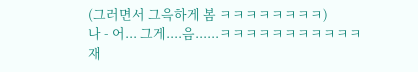(그러면서 그윽하게 봄 ㅋㅋㅋㅋㅋㅋㅋㅋ)
나 - 어... 그게....음......ㅋㅋㅋㅋㅋㅋㅋㅋㅋㅋㅋ
재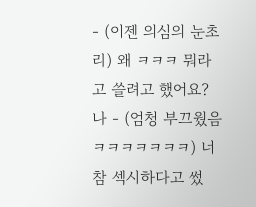- (이젠 의심의 눈초리) 왜 ㅋㅋㅋ 뭐라고 쓸려고 했어요?
나 - (엄청 부끄웠음 ㅋㅋㅋㅋㅋㅋㅋ) 너 참 섹시하다고 썼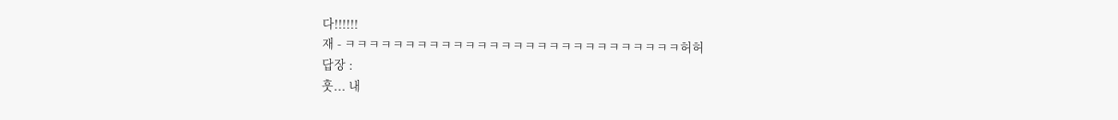다!!!!!!
재 - ㅋㅋㅋㅋㅋㅋㅋㅋㅋㅋㅋㅋㅋㅋㅋㅋㅋㅋㅋㅋㅋㅋㅋㅋㅋㅋㅋㅋ허허
답장 :
훗... 내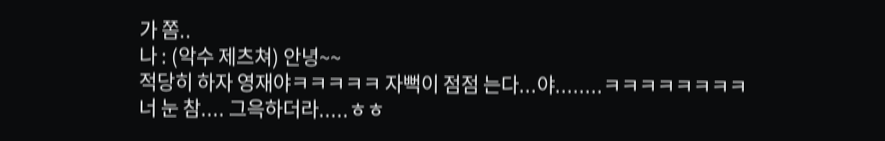가 쫌..
나 : (악수 제츠쳐) 안녕~~
적당히 하자 영재야ㅋㅋㅋㅋㅋ 자뻑이 점점 는다...야........ㅋㅋㅋㅋㅋㅋㅋㅋ
너 눈 참.... 그윽하더라.....ㅎㅎ